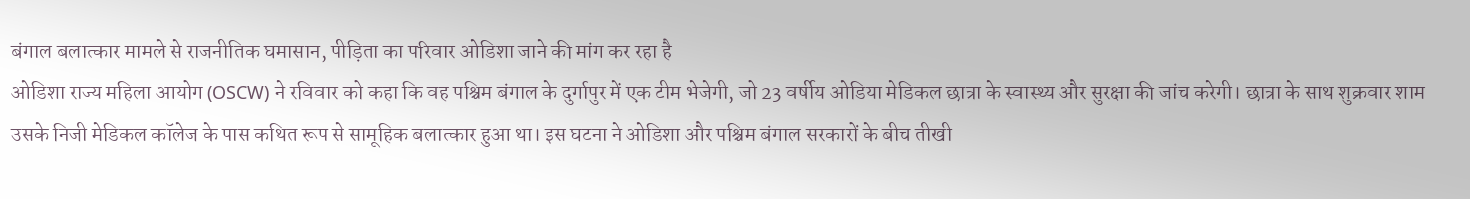बंगाल बलात्कार मामले से राजनीतिक घमासान, पीड़िता का परिवार ओडिशा जाने की मांग कर रहा है
ओडिशा राज्य महिला आयोग (OSCW) ने रविवार को कहा कि वह पश्चिम बंगाल के दुर्गापुर में एक टीम भेजेगी, जो 23 वर्षीय ओडिया मेडिकल छात्रा के स्वास्थ्य और सुरक्षा की जांच करेगी। छात्रा के साथ शुक्रवार शाम उसके निजी मेडिकल कॉलेज के पास कथित रूप से सामूहिक बलात्कार हुआ था। इस घटना ने ओडिशा और पश्चिम बंगाल सरकारों के बीच तीखी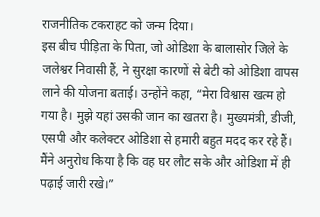राजनीतिक टकराहट को जन्म दिया।
इस बीच पीड़िता के पिता, जो ओडिशा के बालासोर जिले के जलेश्वर निवासी हैं, ने सुरक्षा कारणों से बेटी को ओडिशा वापस लाने की योजना बताई। उन्होंने कहा, “मेरा विश्वास खत्म हो गया है। मुझे यहां उसकी जान का खतरा है। मुख्यमंत्री, डीजी, एसपी और कलेक्टर ओडिशा से हमारी बहुत मदद कर रहे हैं। मैंने अनुरोध किया है कि वह घर लौट सके और ओडिशा में ही पढ़ाई जारी रखे।”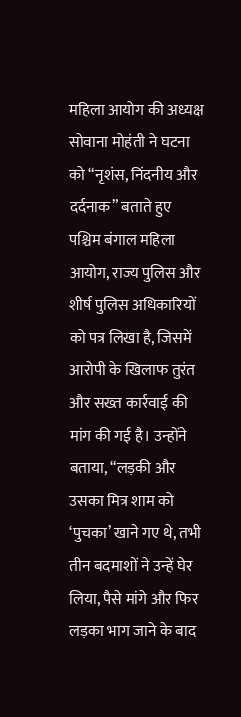महिला आयोग की अध्यक्ष सोवाना मोहंती ने घटना को “नृशंस, निंदनीय और दर्दनाक” बताते हुए पश्चिम बंगाल महिला आयोग, राज्य पुलिस और शीर्ष पुलिस अधिकारियों को पत्र लिखा है, जिसमें आरोपी के खिलाफ तुरंत और सख्त कार्रवाई की मांग की गई है। उन्होंने बताया, “लड़की और उसका मित्र शाम को ‘पुचका’ खाने गए थे, तभी तीन बदमाशों ने उन्हें घेर लिया, पैसे मांगे और फिर लड़का भाग जाने के बाद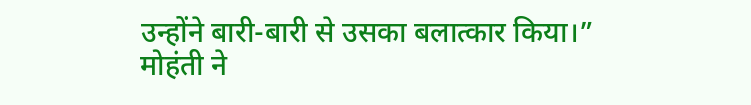उन्होंने बारी-बारी से उसका बलात्कार किया।”
मोहंती ने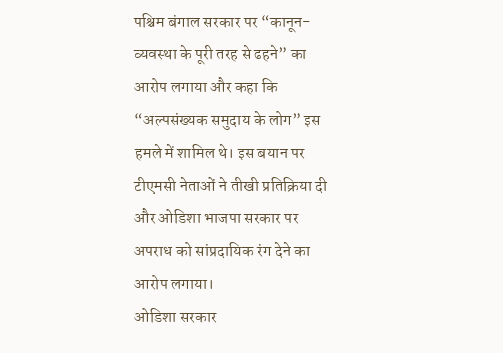पश्चिम बंगाल सरकार पर “कानून-व्यवस्था के पूरी तरह से ढहने” का आरोप लगाया और कहा कि “अल्पसंख्यक समुदाय के लोग” इस हमले में शामिल थे। इस बयान पर टीएमसी नेताओं ने तीखी प्रतिक्रिया दी और ओडिशा भाजपा सरकार पर अपराध को सांप्रदायिक रंग देने का आरोप लगाया।
ओडिशा सरकार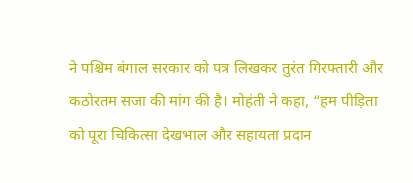ने पश्चिम बंगाल सरकार को पत्र लिखकर तुरंत गिरफ्तारी और कठोरतम सजा की मांग की है। मोहंती ने कहा, “हम पीड़िता को पूरा चिकित्सा देखभाल और सहायता प्रदान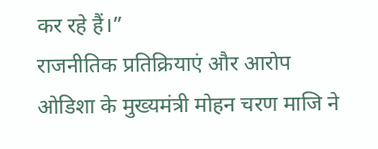कर रहे हैं।”
राजनीतिक प्रतिक्रियाएं और आरोप
ओडिशा के मुख्यमंत्री मोहन चरण माजि ने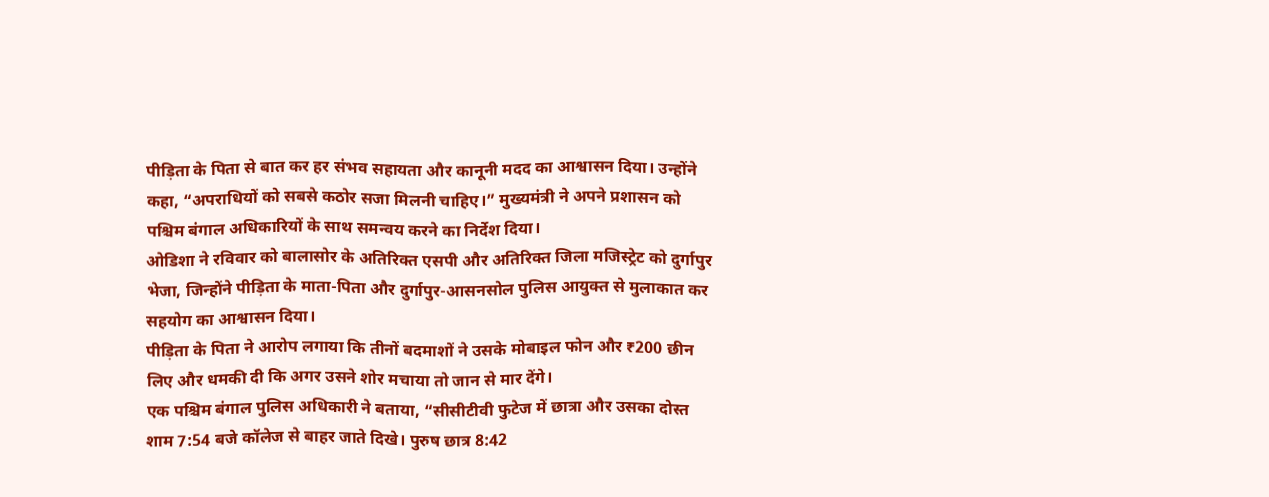पीड़िता के पिता से बात कर हर संभव सहायता और कानूनी मदद का आश्वासन दिया। उन्होंने कहा, “अपराधियों को सबसे कठोर सजा मिलनी चाहिए।” मुख्यमंत्री ने अपने प्रशासन को पश्चिम बंगाल अधिकारियों के साथ समन्वय करने का निर्देश दिया।
ओडिशा ने रविवार को बालासोर के अतिरिक्त एसपी और अतिरिक्त जिला मजिस्ट्रेट को दुर्गापुर भेजा, जिन्होंने पीड़िता के माता-पिता और दुर्गापुर-आसनसोल पुलिस आयुक्त से मुलाकात कर सहयोग का आश्वासन दिया।
पीड़िता के पिता ने आरोप लगाया कि तीनों बदमाशों ने उसके मोबाइल फोन और ₹200 छीन लिए और धमकी दी कि अगर उसने शोर मचाया तो जान से मार देंगे।
एक पश्चिम बंगाल पुलिस अधिकारी ने बताया, “सीसीटीवी फुटेज में छात्रा और उसका दोस्त शाम 7:54 बजे कॉलेज से बाहर जाते दिखे। पुरुष छात्र 8:42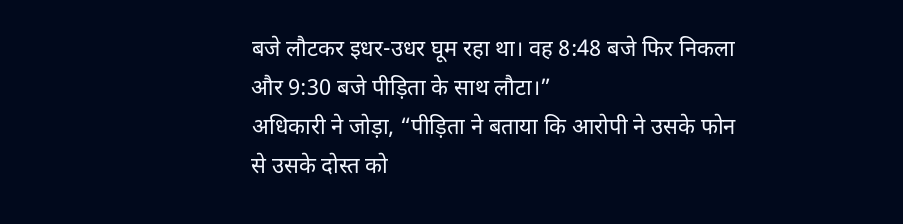बजे लौटकर इधर-उधर घूम रहा था। वह 8:48 बजे फिर निकला और 9:30 बजे पीड़िता के साथ लौटा।”
अधिकारी ने जोड़ा, “पीड़िता ने बताया कि आरोपी ने उसके फोन से उसके दोस्त को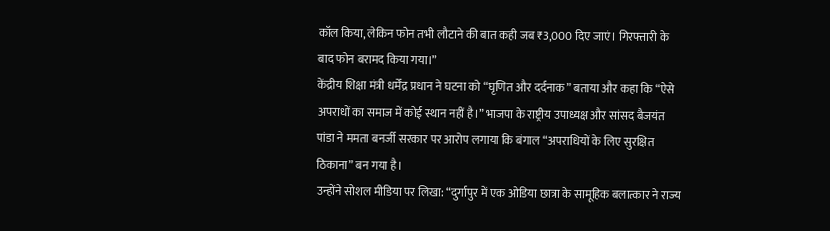कॉल किया, लेकिन फोन तभी लौटाने की बात कही जब ₹3,000 दिए जाएं। गिरफ्तारी के बाद फोन बरामद किया गया।”
केंद्रीय शिक्षा मंत्री धर्मेंद्र प्रधान ने घटना को “घृणित और दर्दनाक” बताया और कहा कि “ऐसे अपराधों का समाज में कोई स्थान नहीं है।” भाजपा के राष्ट्रीय उपाध्यक्ष और सांसद बैजयंत पांडा ने ममता बनर्जी सरकार पर आरोप लगाया कि बंगाल “अपराधियों के लिए सुरक्षित ठिकाना” बन गया है।
उन्होंने सोशल मीडिया पर लिखा: “दुर्गापुर में एक ओडिया छात्रा के सामूहिक बलात्कार ने राज्य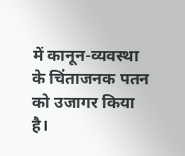में कानून-व्यवस्था के चिंताजनक पतन को उजागर किया है।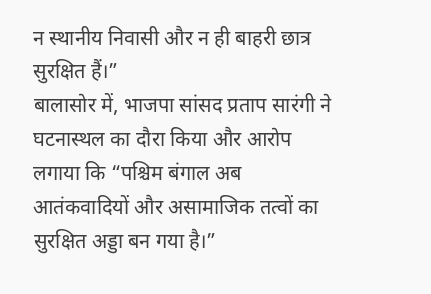न स्थानीय निवासी और न ही बाहरी छात्र सुरक्षित हैं।”
बालासोर में, भाजपा सांसद प्रताप सारंगी ने घटनास्थल का दौरा किया और आरोप लगाया कि “पश्चिम बंगाल अब आतंकवादियों और असामाजिक तत्वों का सुरक्षित अड्डा बन गया है।”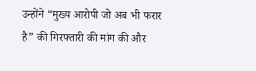उन्होंने “मुख्य आरोपी जो अब भी फरार है” की गिरफ्तारी की मांग की और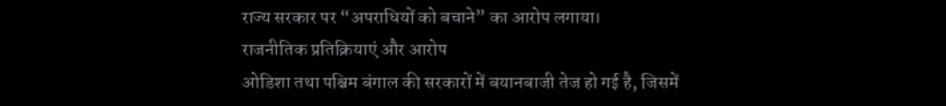राज्य सरकार पर “अपराधियों को बचाने” का आरोप लगाया।
राजनीतिक प्रतिक्रियाएं और आरोप
ओडिशा तथा पश्चिम बंगाल की सरकारों में बयानबाजी तेज हो गई है, जिसमें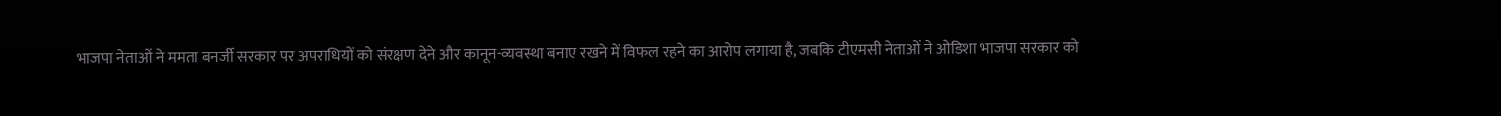भाजपा नेताओं ने ममता बनर्जी सरकार पर अपराधियों को संरक्षण देने और कानून-व्यवस्था बनाए रखने में विफल रहने का आरोप लगाया है, जबकि टीएमसी नेताओं ने ओडिशा भाजपा सरकार को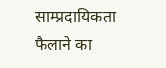साम्प्रदायिकता फैलाने का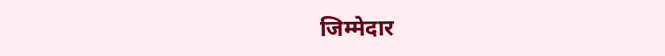जिम्मेदार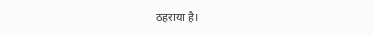ठहराया है।